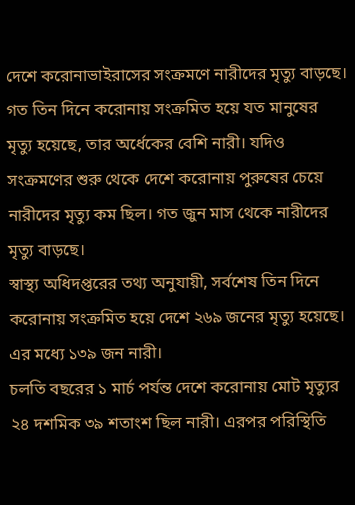দেশে করোনাভাইরাসের সংক্রমণে নারীদের মৃত্যু বাড়ছে। গত তিন দিনে করোনায় সংক্রমিত হয়ে যত মানুষের মৃত্যু হয়েছে, তার অর্ধেকের বেশি নারী। যদিও সংক্রমণের শুরু থেকে দেশে করোনায় পুরুষের চেয়ে নারীদের মৃত্যু কম ছিল। গত জুন মাস থেকে নারীদের মৃত্যু বাড়ছে।
স্বাস্থ্য অধিদপ্তরের তথ্য অনুযায়ী, সর্বশেষ তিন দিনে করোনায় সংক্রমিত হয়ে দেশে ২৬৯ জনের মৃত্যু হয়েছে। এর মধ্যে ১৩৯ জন নারী।
চলতি বছরের ১ মার্চ পর্যন্ত দেশে করোনায় মোট মৃত্যুর ২৪ দশমিক ৩৯ শতাংশ ছিল নারী। এরপর পরিস্থিতি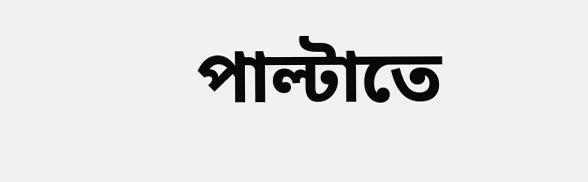পাল্টাতে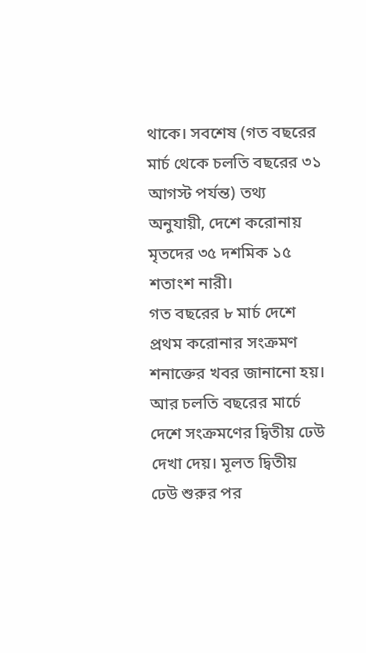থাকে। সবশেষ (গত বছরের মার্চ থেকে চলতি বছরের ৩১ আগস্ট পর্যন্ত) তথ্য অনুযায়ী, দেশে করোনায় মৃতদের ৩৫ দশমিক ১৫ শতাংশ নারী।
গত বছরের ৮ মার্চ দেশে প্রথম করোনার সংক্রমণ শনাক্তের খবর জানানো হয়। আর চলতি বছরের মার্চে দেশে সংক্রমণের দ্বিতীয় ঢেউ দেখা দেয়। মূলত দ্বিতীয় ঢেউ শুরুর পর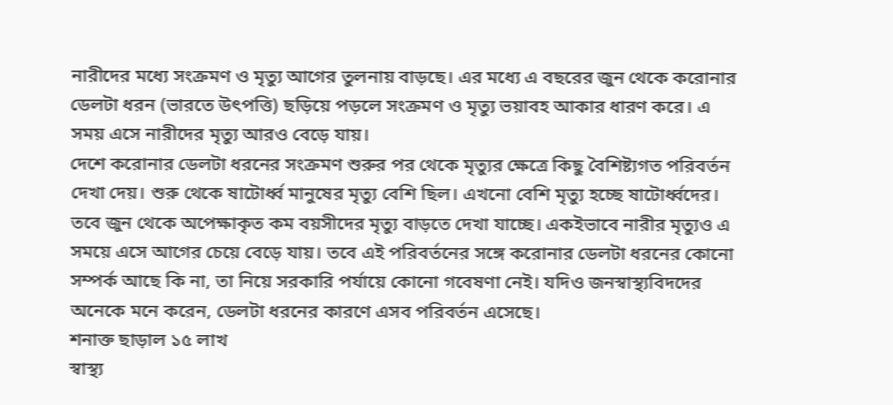নারীদের মধ্যে সংক্রমণ ও মৃত্যু আগের তুলনায় বাড়ছে। এর মধ্যে এ বছরের জুন থেকে করোনার ডেলটা ধরন (ভারতে উৎপত্তি) ছড়িয়ে পড়লে সংক্রমণ ও মৃত্যু ভয়াবহ আকার ধারণ করে। এ সময় এসে নারীদের মৃত্যু আরও বেড়ে যায়।
দেশে করোনার ডেলটা ধরনের সংক্রমণ শুরুর পর থেকে মৃত্যুর ক্ষেত্রে কিছু বৈশিষ্ট্যগত পরিবর্তন দেখা দেয়। শুরু থেকে ষাটোর্ধ্ব মানুষের মৃত্যু বেশি ছিল। এখনো বেশি মৃত্যু হচ্ছে ষাটোর্ধ্বদের। তবে জুন থেকে অপেক্ষাকৃত কম বয়সীদের মৃত্যু বাড়তে দেখা যাচ্ছে। একইভাবে নারীর মৃত্যুও এ সময়ে এসে আগের চেয়ে বেড়ে যায়। তবে এই পরিবর্তনের সঙ্গে করোনার ডেলটা ধরনের কোনো সম্পর্ক আছে কি না, তা নিয়ে সরকারি পর্যায়ে কোনো গবেষণা নেই। যদিও জনস্বাস্থ্যবিদদের অনেকে মনে করেন, ডেলটা ধরনের কারণে এসব পরিবর্তন এসেছে।
শনাক্ত ছাড়াল ১৫ লাখ
স্বাস্থ্য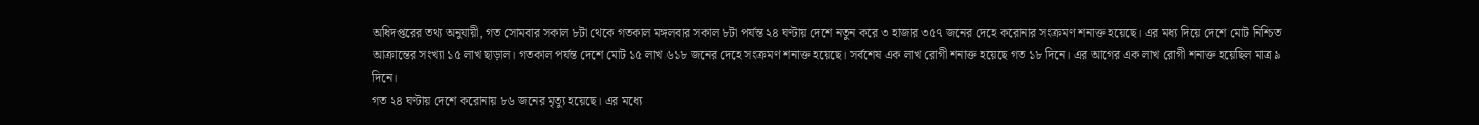অধিদপ্তরের তথ্য অনুযায়ী, গত সোমবার সকাল ৮টা থেকে গতকাল মঙ্গলবার সকাল ৮টা পর্যন্ত ২৪ ঘণ্টায় দেশে নতুন করে ৩ হাজার ৩৫৭ জনের দেহে করোনার সংক্রমণ শনাক্ত হয়েছে। এর মধ্য দিয়ে দেশে মোট নিশ্চিত আক্রান্তের সংখ্যা ১৫ লাখ ছাড়াল। গতকাল পর্যন্ত দেশে মোট ১৫ লাখ ৬১৮ জনের দেহে সংক্রমণ শনাক্ত হয়েছে। সর্বশেষ এক লাখ রোগী শনাক্ত হয়েছে গত ১৮ দিনে। এর আগের এক লাখ রোগী শনাক্ত হয়েছিল মাত্র ৯ দিনে।
গত ২৪ ঘণ্টায় দেশে করোনায় ৮৬ জনের মৃত্যু হয়েছে। এর মধ্যে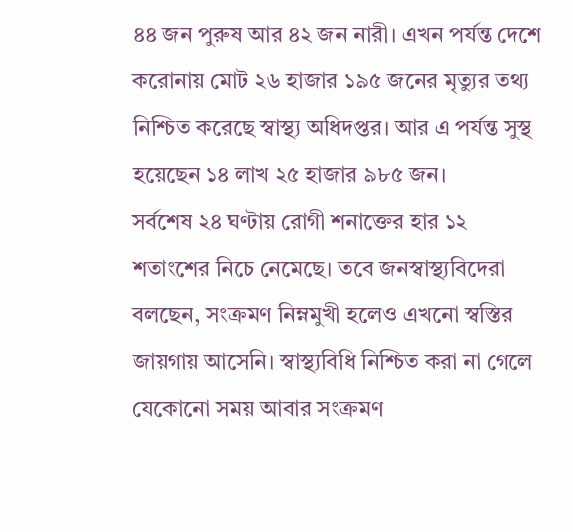৪৪ জন পুরুষ আর ৪২ জন নারী। এখন পর্যন্ত দেশে করোনায় মোট ২৬ হাজার ১৯৫ জনের মৃত্যুর তথ্য নিশ্চিত করেছে স্বাস্থ্য অধিদপ্তর। আর এ পর্যন্ত সুস্থ হয়েছেন ১৪ লাখ ২৫ হাজার ৯৮৫ জন।
সর্বশেষ ২৪ ঘণ্টায় রোগী শনাক্তের হার ১২ শতাংশের নিচে নেমেছে। তবে জনস্বাস্থ্যবিদেরা বলছেন, সংক্রমণ নিম্নমুখী হলেও এখনো স্বস্তির জায়গায় আসেনি। স্বাস্থ্যবিধি নিশ্চিত করা না গেলে যেকোনো সময় আবার সংক্রমণ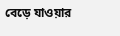বেড়ে যাওয়ার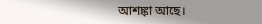আশঙ্কা আছে।